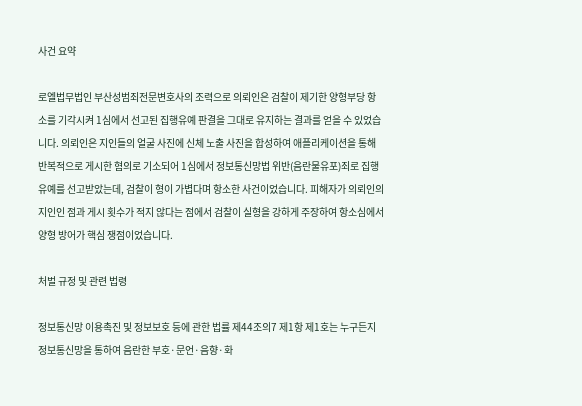사건 요약

로엘법무법인 부산성범죄전문변호사의 조력으로 의뢰인은 검찰이 제기한 양형부당 항소를 기각시켜 1심에서 선고된 집행유예 판결을 그대로 유지하는 결과를 얻을 수 있었습니다. 의뢰인은 지인들의 얼굴 사진에 신체 노출 사진을 합성하여 애플리케이션을 통해 반복적으로 게시한 혐의로 기소되어 1심에서 정보통신망법 위반(음란물유포)죄로 집행유예를 선고받았는데, 검찰이 형이 가볍다며 항소한 사건이었습니다. 피해자가 의뢰인의 지인인 점과 게시 횟수가 적지 않다는 점에서 검찰이 실형을 강하게 주장하여 항소심에서 양형 방어가 핵심 쟁점이었습니다.

처벌 규정 및 관련 법령

정보통신망 이용촉진 및 정보보호 등에 관한 법률 제44조의7 제1항 제1호는 누구든지 정보통신망을 통하여 음란한 부호·문언·음향·화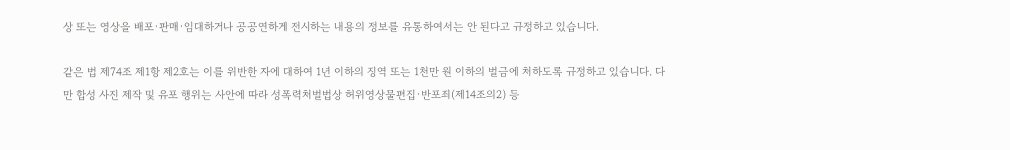상 또는 영상을 배포·판매·임대하거나 공공연하게 전시하는 내용의 정보를 유통하여서는 안 된다고 규정하고 있습니다.

같은 법 제74조 제1항 제2호는 이를 위반한 자에 대하여 1년 이하의 징역 또는 1천만 원 이하의 벌금에 처하도록 규정하고 있습니다. 다만 합성 사진 제작 및 유포 행위는 사안에 따라 성폭력처벌법상 허위영상물편집·반포죄(제14조의2) 등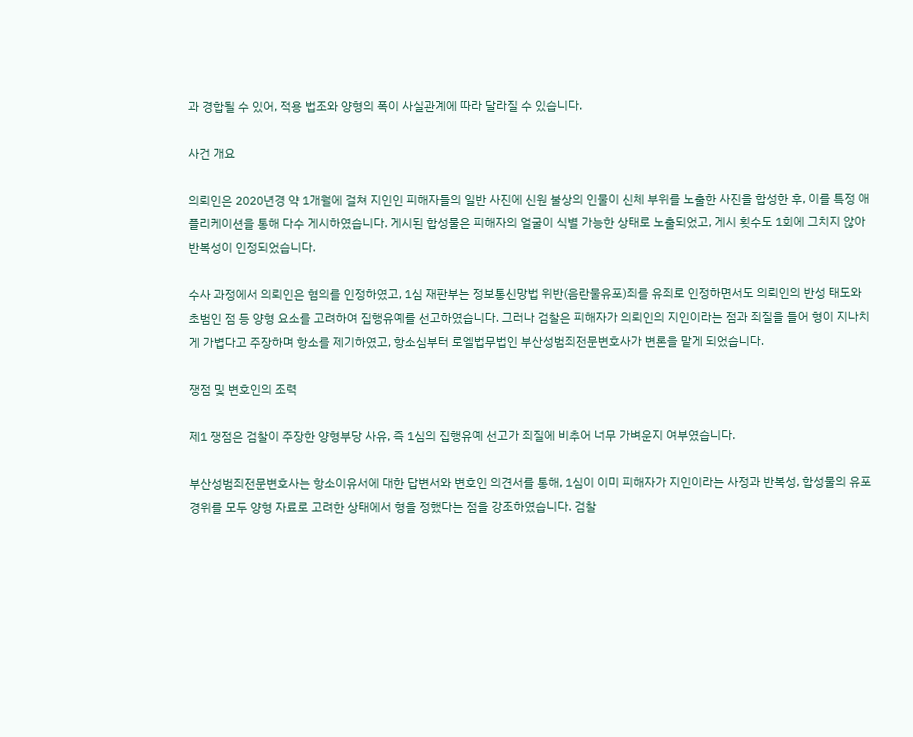과 경합될 수 있어, 적용 법조와 양형의 폭이 사실관계에 따라 달라질 수 있습니다.

사건 개요

의뢰인은 2020년경 약 1개월에 걸쳐 지인인 피해자들의 일반 사진에 신원 불상의 인물이 신체 부위를 노출한 사진을 합성한 후, 이를 특정 애플리케이션을 통해 다수 게시하였습니다. 게시된 합성물은 피해자의 얼굴이 식별 가능한 상태로 노출되었고, 게시 횟수도 1회에 그치지 않아 반복성이 인정되었습니다.

수사 과정에서 의뢰인은 혐의를 인정하였고, 1심 재판부는 정보통신망법 위반(음란물유포)죄를 유죄로 인정하면서도 의뢰인의 반성 태도와 초범인 점 등 양형 요소를 고려하여 집행유예를 선고하였습니다. 그러나 검찰은 피해자가 의뢰인의 지인이라는 점과 죄질을 들어 형이 지나치게 가볍다고 주장하며 항소를 제기하였고, 항소심부터 로엘법무법인 부산성범죄전문변호사가 변론을 맡게 되었습니다.

쟁점 및 변호인의 조력

제1 쟁점은 검찰이 주장한 양형부당 사유, 즉 1심의 집행유예 선고가 죄질에 비추어 너무 가벼운지 여부였습니다.

부산성범죄전문변호사는 항소이유서에 대한 답변서와 변호인 의견서를 통해, 1심이 이미 피해자가 지인이라는 사정과 반복성, 합성물의 유포 경위를 모두 양형 자료로 고려한 상태에서 형을 정했다는 점을 강조하였습니다. 검찰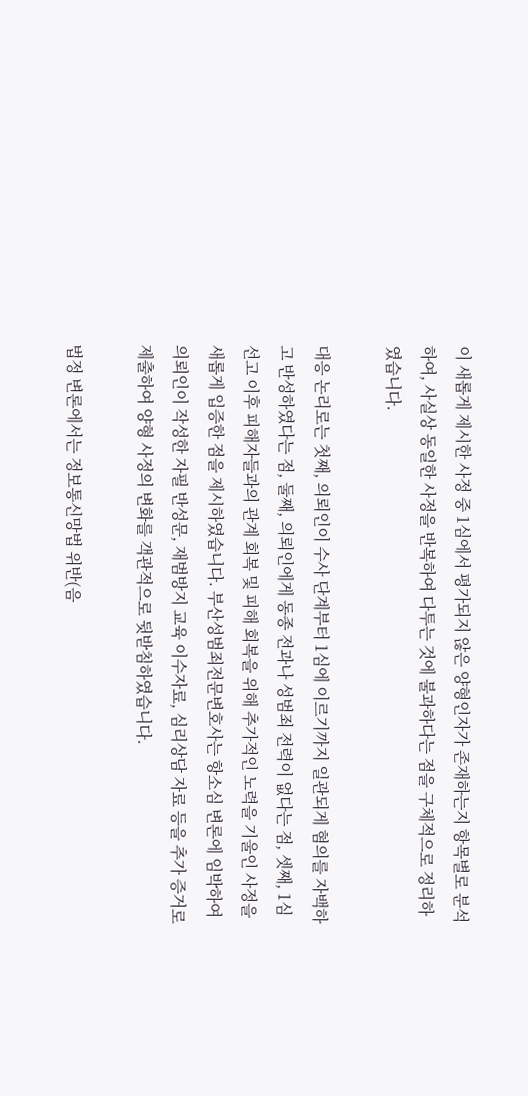이 새롭게 제시한 사정 중 1심에서 평가되지 않은 양형인자가 존재하는지 항목별로 분석하여, 사실상 동일한 사정을 반복하여 다투는 것에 불과하다는 점을 구체적으로 정리하였습니다.

대응 논리로는 첫째, 의뢰인이 수사 단계부터 1심에 이르기까지 일관되게 혐의를 자백하고 반성하였다는 점, 둘째, 의뢰인에게 동종 전과나 성범죄 전력이 없다는 점, 셋째, 1심 선고 이후 피해자들과의 관계 회복 및 피해 회복을 위해 추가적인 노력을 기울인 사정을 새롭게 입증한 점을 제시하였습니다. 부산성범죄전문변호사는 항소심 변론에 임박하여 의뢰인이 작성한 자필 반성문, 재범방지 교육 이수자료, 심리상담 자료 등을 추가 증거로 제출하여 양형 사정의 변화를 객관적으로 뒷받침하였습니다.

법정 변론에서는 정보통신망법 위반(음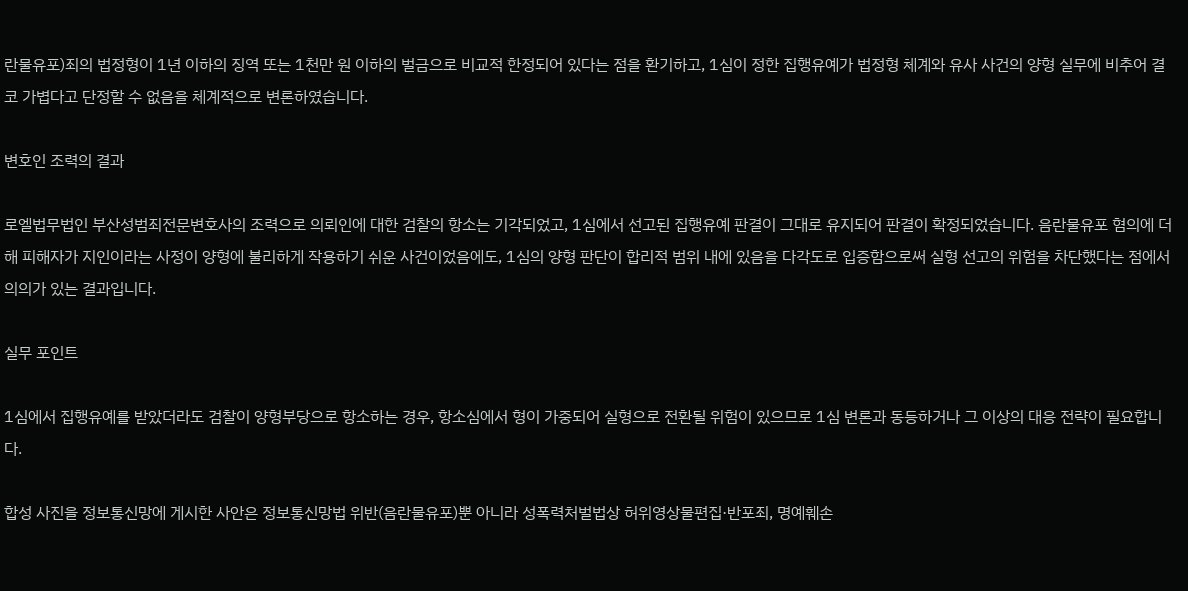란물유포)죄의 법정형이 1년 이하의 징역 또는 1천만 원 이하의 벌금으로 비교적 한정되어 있다는 점을 환기하고, 1심이 정한 집행유예가 법정형 체계와 유사 사건의 양형 실무에 비추어 결코 가볍다고 단정할 수 없음을 체계적으로 변론하였습니다.

변호인 조력의 결과

로엘법무법인 부산성범죄전문변호사의 조력으로 의뢰인에 대한 검찰의 항소는 기각되었고, 1심에서 선고된 집행유예 판결이 그대로 유지되어 판결이 확정되었습니다. 음란물유포 혐의에 더해 피해자가 지인이라는 사정이 양형에 불리하게 작용하기 쉬운 사건이었음에도, 1심의 양형 판단이 합리적 범위 내에 있음을 다각도로 입증함으로써 실형 선고의 위험을 차단했다는 점에서 의의가 있는 결과입니다.

실무 포인트

1심에서 집행유예를 받았더라도 검찰이 양형부당으로 항소하는 경우, 항소심에서 형이 가중되어 실형으로 전환될 위험이 있으므로 1심 변론과 동등하거나 그 이상의 대응 전략이 필요합니다.

합성 사진을 정보통신망에 게시한 사안은 정보통신망법 위반(음란물유포)뿐 아니라 성폭력처벌법상 허위영상물편집·반포죄, 명예훼손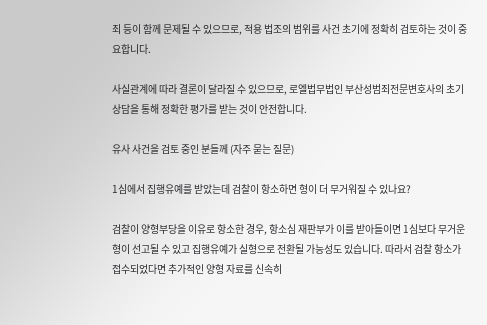죄 등이 함께 문제될 수 있으므로, 적용 법조의 범위를 사건 초기에 정확히 검토하는 것이 중요합니다.

사실관계에 따라 결론이 달라질 수 있으므로, 로엘법무법인 부산성범죄전문변호사의 초기 상담을 통해 정확한 평가를 받는 것이 안전합니다.

유사 사건을 검토 중인 분들께 (자주 묻는 질문)

1심에서 집행유예를 받았는데 검찰이 항소하면 형이 더 무거워질 수 있나요?

검찰이 양형부당을 이유로 항소한 경우, 항소심 재판부가 이를 받아들이면 1심보다 무거운 형이 선고될 수 있고 집행유예가 실형으로 전환될 가능성도 있습니다. 따라서 검찰 항소가 접수되었다면 추가적인 양형 자료를 신속히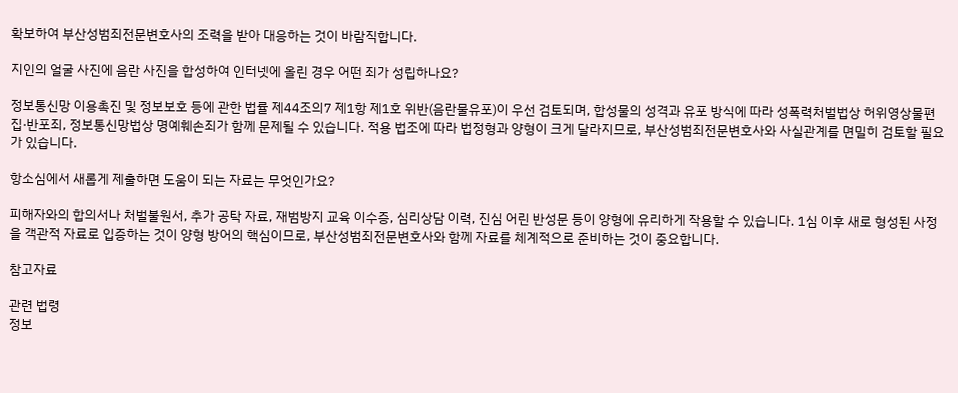확보하여 부산성범죄전문변호사의 조력을 받아 대응하는 것이 바람직합니다.

지인의 얼굴 사진에 음란 사진을 합성하여 인터넷에 올린 경우 어떤 죄가 성립하나요?

정보통신망 이용촉진 및 정보보호 등에 관한 법률 제44조의7 제1항 제1호 위반(음란물유포)이 우선 검토되며, 합성물의 성격과 유포 방식에 따라 성폭력처벌법상 허위영상물편집·반포죄, 정보통신망법상 명예훼손죄가 함께 문제될 수 있습니다. 적용 법조에 따라 법정형과 양형이 크게 달라지므로, 부산성범죄전문변호사와 사실관계를 면밀히 검토할 필요가 있습니다.

항소심에서 새롭게 제출하면 도움이 되는 자료는 무엇인가요?

피해자와의 합의서나 처벌불원서, 추가 공탁 자료, 재범방지 교육 이수증, 심리상담 이력, 진심 어린 반성문 등이 양형에 유리하게 작용할 수 있습니다. 1심 이후 새로 형성된 사정을 객관적 자료로 입증하는 것이 양형 방어의 핵심이므로, 부산성범죄전문변호사와 함께 자료를 체계적으로 준비하는 것이 중요합니다.

참고자료

관련 법령
정보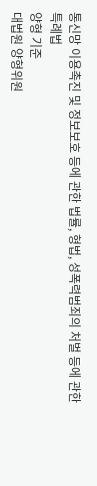통신망 이용촉진 및 정보보호 등에 관한 법률, 형법, 성폭력범죄의 처벌 등에 관한 특례법
양형 기준
대법원 양형위원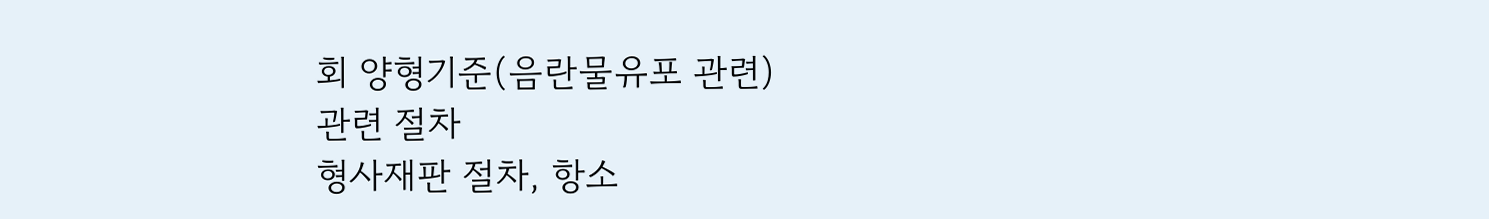회 양형기준(음란물유포 관련)
관련 절차
형사재판 절차, 항소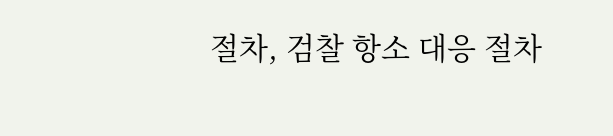절차, 검찰 항소 대응 절차